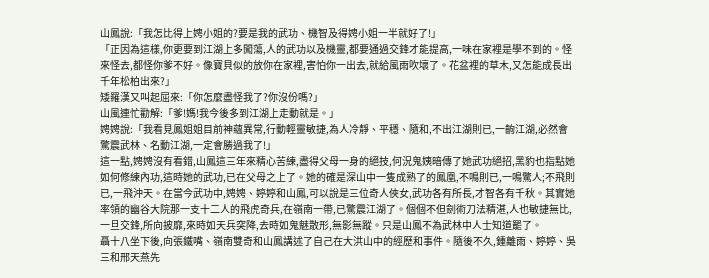山鳳說:「我怎比得上娉小姐的?要是我的武功、機智及得娉小姐一半就好了!」
「正因為這樣,你更要到江湖上多闖蕩,人的武功以及機靈,都要通過交鋒才能提高,一味在家裡是學不到的。怪來怪去,都怪你爹不好。像寶貝似的放你在家裡,害怕你一出去,就給風雨吹壞了。花盆裡的草木,又怎能成長出千年松柏出來?」
矮羅漢又叫起屈來:「你怎麼盡怪我了?你沒份嗎?」
山風連忙勸解:「爹!媽!我今後多到江湖上走動就是。」
娉娉說:「我看見鳳姐姐目前神蘊異常,行動輕靈敏捷,為人冷靜、平穩、隨和,不出江湖則已,一齣江湖,必然會驚震武林、名動江湖,一定會勝過我了!」
這一點,娉娉沒有看錯,山鳳這三年來精心苦練,盡得父母一身的絕技,何況鬼姨暗傳了她武功絕招,黑豹也指點她如何修練內功,這時她的武功,已在父母之上了。她的確是深山中一隻成熟了的鳳凰,不鳴則已,一鳴驚人;不飛則已,一飛沖天。在當今武功中,娉娉、婷婷和山鳳,可以說是三位奇人俠女,武功各有所長,才智各有千秋。其實她率領的幽谷大院那一支十二人的飛虎奇兵,在嶺南一帶,已驚震江湖了。個個不但劍術刀法精湛,人也敏捷無比,一旦交鋒,所向披靡,來時如天兵突降,去時如鬼魅散形,無影無蹤。只是山鳳不為武林中人士知道罷了。
聶十八坐下後,向張鐵嘴、嶺南雙奇和山鳳講述了自己在大洪山中的經歷和事件。隨後不久,鍾離雨、婷婷、吳三和邢天燕先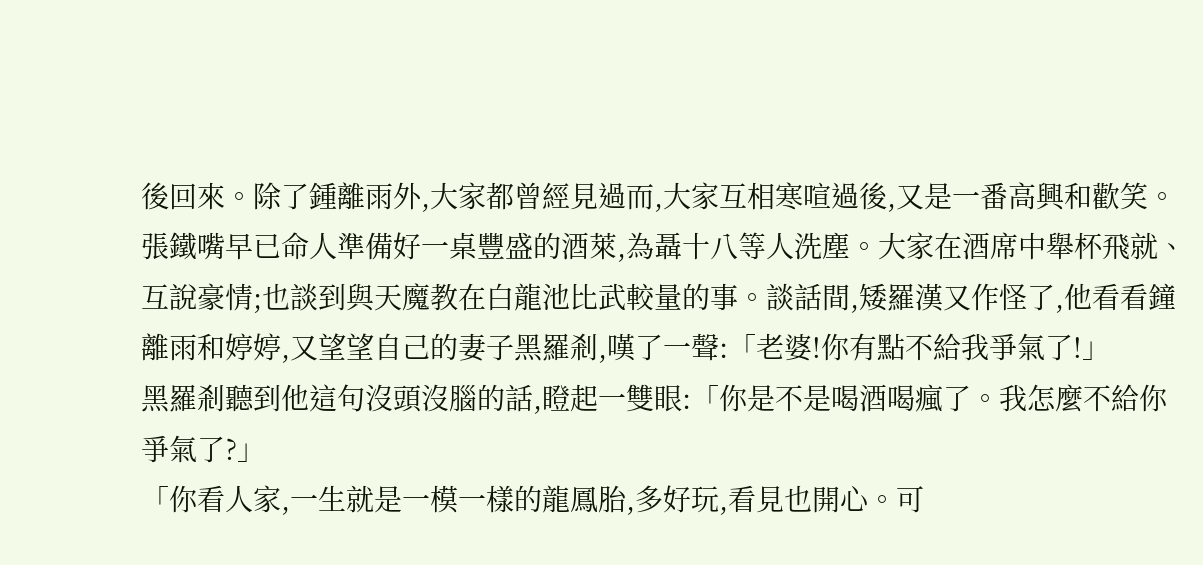後回來。除了鍾離雨外,大家都曾經見過而,大家互相寒喧過後,又是一番高興和歡笑。
張鐵嘴早已命人準備好一桌豐盛的酒萊,為聶十八等人洗塵。大家在酒席中舉杯飛就、互說豪情;也談到與天魔教在白龍池比武較量的事。談話間,矮羅漢又作怪了,他看看鐘離雨和婷婷,又望望自己的妻子黑羅剎,嘆了一聲:「老婆!你有點不給我爭氣了!」
黑羅剎聽到他這句沒頭沒腦的話,瞪起一雙眼:「你是不是喝酒喝瘋了。我怎麼不給你爭氣了?」
「你看人家,一生就是一模一樣的龍鳳胎,多好玩,看見也開心。可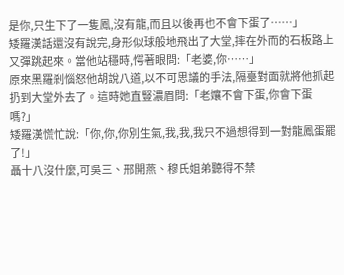是你,只生下了一隻鳳,沒有龍,而且以後再也不會下蛋了……」
矮羅漢話還沒有說完,身形似球般地飛出了大堂,摔在外而的石板路上又彈跳起來。當他站穩時,愕著眼問:「老婆,你……」
原來黑羅剎惱怒他胡說八道,以不可思議的手法,隔臺對面就將他抓起扔到大堂外去了。這時她直豎濃眉問:「老孃不會下蛋,你會下蛋嗎?」
矮羅漢慌忙說:「你,你,你別生氣,我,我,我只不過想得到一對龍鳳蛋罷了!」
聶十八沒什麼,可吳三、邢開燕、穆氏姐弟聽得不禁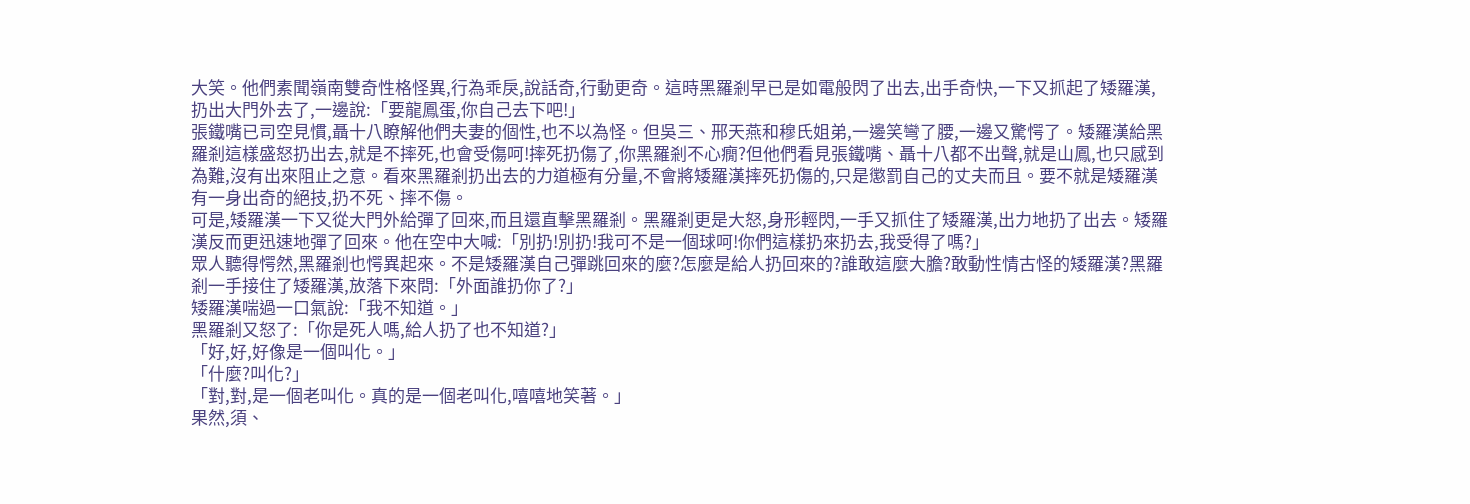大笑。他們素聞嶺南雙奇性格怪異,行為乖戾,說話奇,行動更奇。這時黑羅剎早已是如電般閃了出去,出手奇快,一下又抓起了矮羅漢,扔出大門外去了,一邊說:「要龍鳳蛋,你自己去下吧!」
張鐵嘴已司空見慣,聶十八瞭解他們夫妻的個性,也不以為怪。但吳三、邢天燕和穆氏姐弟,一邊笑彎了腰,一邊又驚愕了。矮羅漢給黑羅剎這樣盛怒扔出去,就是不摔死,也會受傷呵!摔死扔傷了,你黑羅剎不心癇?但他們看見張鐵嘴、聶十八都不出聲,就是山鳳,也只感到為難,沒有出來阻止之意。看來黑羅剎扔出去的力道極有分量,不會將矮羅漢摔死扔傷的,只是懲罰自己的丈夫而且。要不就是矮羅漢有一身出奇的絕技,扔不死、摔不傷。
可是,矮羅漢一下又從大門外給彈了回來,而且還直擊黑羅剎。黑羅剎更是大怒,身形輕閃,一手又抓住了矮羅漢,出力地扔了出去。矮羅漢反而更迅速地彈了回來。他在空中大喊:「別扔!別扔!我可不是一個球呵!你們這樣扔來扔去,我受得了嗎?」
眾人聽得愕然,黑羅剎也愕異起來。不是矮羅漢自己彈跳回來的麼?怎麼是給人扔回來的?誰敢這麼大膽?敢動性情古怪的矮羅漢?黑羅剎一手接住了矮羅漢,放落下來問:「外面誰扔你了?」
矮羅漢喘過一口氣說:「我不知道。」
黑羅剎又怒了:「你是死人嗎,給人扔了也不知道?」
「好,好,好像是一個叫化。」
「什麼?叫化?」
「對,對,是一個老叫化。真的是一個老叫化,嘻嘻地笑著。」
果然,須、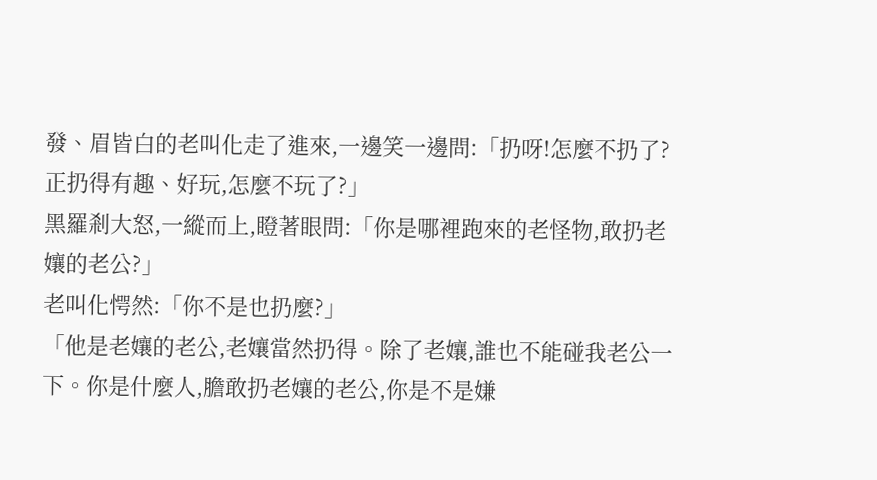發、眉皆白的老叫化走了進來,一邊笑一邊問:「扔呀!怎麼不扔了?正扔得有趣、好玩,怎麼不玩了?」
黑羅剎大怒,一縱而上,瞪著眼問:「你是哪裡跑來的老怪物,敢扔老孃的老公?」
老叫化愕然:「你不是也扔麼?」
「他是老孃的老公,老孃當然扔得。除了老孃,誰也不能碰我老公一下。你是什麼人,膽敢扔老孃的老公,你是不是嫌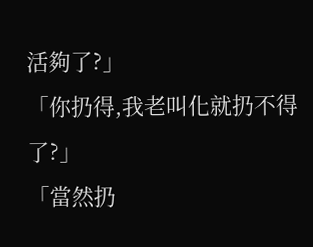活夠了?」
「你扔得,我老叫化就扔不得了?」
「當然扔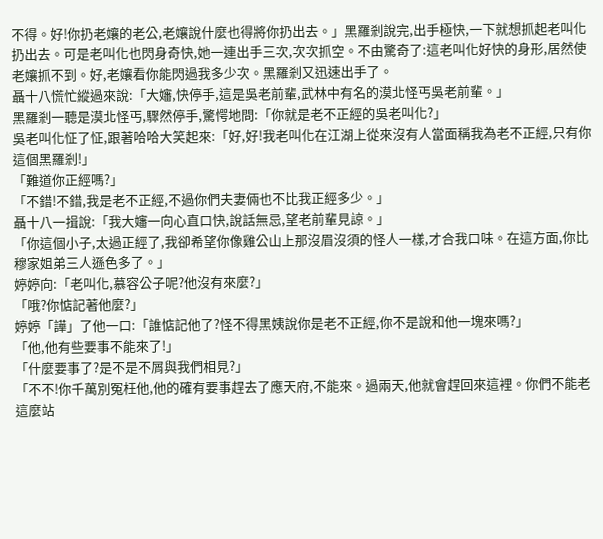不得。好!你扔老孃的老公,老孃說什麼也得將你扔出去。」黑羅剎說完,出手極快,一下就想抓起老叫化扔出去。可是老叫化也閃身奇快,她一連出手三次,次次抓空。不由驚奇了:這老叫化好快的身形,居然使老孃抓不到。好,老孃看你能閃過我多少次。黑羅剎又迅速出手了。
聶十八慌忙縱過來說:「大嬸,快停手,這是吳老前輩,武林中有名的漠北怪丐吳老前輩。」
黑羅剎一聽是漠北怪丐,驟然停手,驚愕地問:「你就是老不正經的吳老叫化?」
吳老叫化怔了怔,跟著哈哈大笑起來:「好,好!我老叫化在江湖上從來沒有人當面稱我為老不正經,只有你這個黑羅剎!」
「難道你正經嗎?」
「不錯!不錯,我是老不正經,不過你們夫妻倆也不比我正經多少。」
聶十八一揖說:「我大嬸一向心直口快,說話無忌,望老前輩見諒。」
「你這個小子,太過正經了,我卻希望你像雞公山上那沒眉沒須的怪人一樣,才合我口味。在這方面,你比穆家姐弟三人遜色多了。」
婷婷向:「老叫化,慕容公子呢?他沒有來麼?」
「哦?你惦記著他麼?」
婷婷「譁」了他一口:「誰惦記他了?怪不得黑姨說你是老不正經,你不是說和他一塊來嗎?」
「他,他有些要事不能來了!」
「什麼要事了?是不是不屑與我們相見?」
「不不!你千萬別冤枉他,他的確有要事趕去了應天府,不能來。過兩天,他就會趕回來這裡。你們不能老這麼站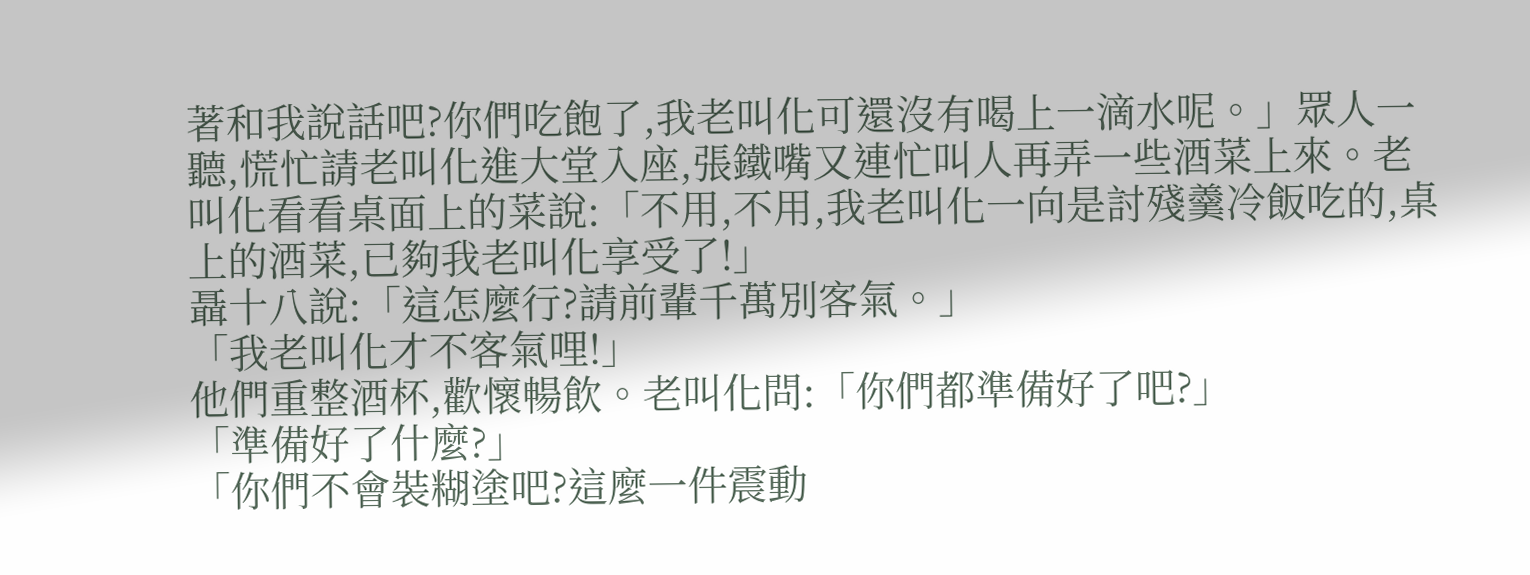著和我說話吧?你們吃飽了,我老叫化可還沒有喝上一滴水呢。」眾人一聽,慌忙請老叫化進大堂入座,張鐵嘴又連忙叫人再弄一些酒菜上來。老叫化看看桌面上的菜說:「不用,不用,我老叫化一向是討殘羹冷飯吃的,桌上的酒菜,已夠我老叫化享受了!」
聶十八說:「這怎麼行?請前輩千萬別客氣。」
「我老叫化才不客氣哩!」
他們重整酒杯,歡懷暢飲。老叫化問:「你們都準備好了吧?」
「準備好了什麼?」
「你們不會裝糊塗吧?這麼一件震動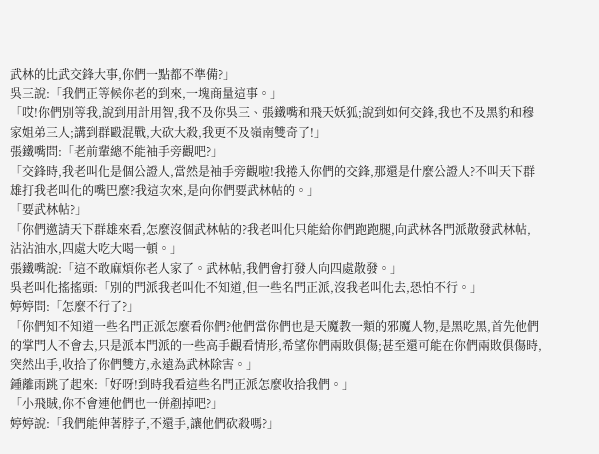武林的比武交鋒大事,你們一點都不準備?」
吳三說:「我們正等候你老的到來,一塊商量這事。」
「哎!你們別等我,說到用計用智,我不及你吳三、張鐵嘴和飛天妖狐;說到如何交鋒,我也不及黑豹和穆家姐弟三人;講到群毆混戰,大砍大殺,我更不及嶺南雙奇了!」
張鐵嘴問:「老前輩總不能袖手旁觀吧?」
「交鋒時,我老叫化是個公證人,當然是袖手旁觀啦!我捲入你們的交鋒,那還是什麼公證人?不叫天下群雄打我老叫化的嘴巴麼?我這次來,是向你們要武林帖的。」
「要武林帖?」
「你們邀請天下群雄來看,怎麼沒個武林帖的?我老叫化只能給你們跑跑腿,向武林各門派散發武林帖,沾沾油水,四處大吃大喝一頓。」
張鐵嘴說:「這不敢麻煩你老人家了。武林帖,我們會打發人向四處散發。」
吳老叫化搖搖頭:「別的門派我老叫化不知道,但一些名門正派,沒我老叫化去,恐怕不行。」
婷婷問:「怎麼不行了?」
「你們知不知道一些名門正派怎麼看你們?他們當你們也是天魔教一類的邪魔人物,是黑吃黑,首先他們的掌門人不會去,只是派本門派的一些高手觀看情形,希望你們兩敗俱傷;甚至還可能在你們兩敗俱傷時,突然出手,收拾了你們雙方,永遠為武林除害。」
鍾離雨跳了起來:「好呀!到時我看這些名門正派怎麼收拾我們。」
「小飛賊,你不會連他們也一併剷掉吧?」
婷婷說:「我們能伸著脖子,不還手,讓他們砍殺嗎?」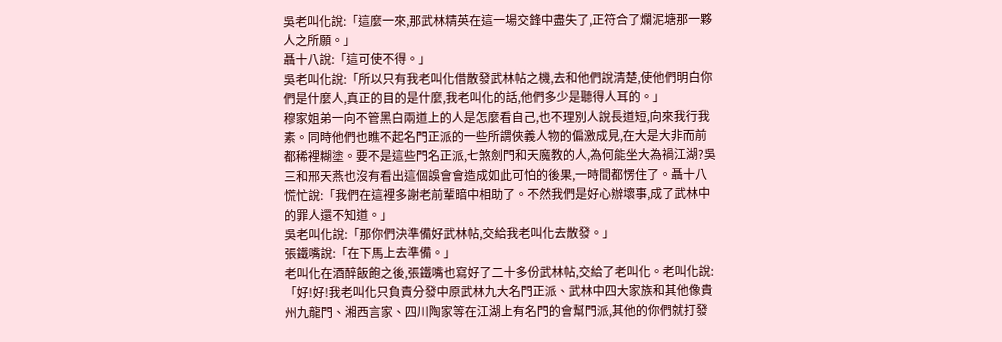吳老叫化說:「這麼一來,那武林精英在這一場交鋒中盡失了,正符合了爛泥塘那一夥人之所願。」
聶十八說:「這可使不得。」
吳老叫化說:「所以只有我老叫化借散發武林帖之機,去和他們說清楚,使他們明白你們是什麼人,真正的目的是什麼,我老叫化的話,他們多少是聽得人耳的。」
穆家姐弟一向不管黑白兩道上的人是怎麼看自己,也不理別人說長道短,向來我行我素。同時他們也瞧不起名門正派的一些所謂俠義人物的偏激成見,在大是大非而前都稀裡糊塗。要不是這些門名正派,七煞劍門和天魔教的人,為何能坐大為禍江湖?吳三和邢天燕也沒有看出這個誤會會造成如此可怕的後果,一時間都愣住了。聶十八慌忙說:「我們在這裡多謝老前輩暗中相助了。不然我們是好心辦壞事,成了武林中的罪人還不知道。」
吳老叫化說:「那你們決準備好武林帖,交給我老叫化去散發。」
張鐵嘴說:「在下馬上去準備。」
老叫化在酒醉飯飽之後,張鐵嘴也寫好了二十多份武林帖,交給了老叫化。老叫化說:「好!好!我老叫化只負責分發中原武林九大名門正派、武林中四大家族和其他像貴州九龍門、湘西言家、四川陶家等在江湖上有名門的會幫門派,其他的你們就打發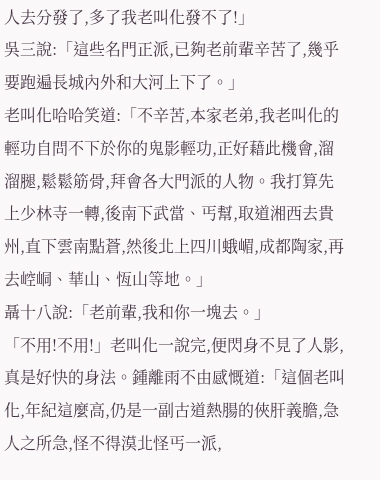人去分發了,多了我老叫化發不了!」
吳三說:「這些名門正派,已夠老前輩辛苦了,幾乎要跑遍長城內外和大河上下了。」
老叫化哈哈笑道:「不辛苦,本家老弟,我老叫化的輕功自問不下於你的鬼影輕功,正好藉此機會,溜溜腿,鬆鬆筋骨,拜會各大門派的人物。我打算先上少林寺一轉,後南下武當、丐幫,取道湘西去貴州,直下雲南點蒼,然後北上四川蛾嵋,成都陶家,再去崆峒、華山、恆山等地。」
聶十八說:「老前輩,我和你一塊去。」
「不用!不用!」老叫化一說完,便閃身不見了人影,真是好快的身法。鍾離雨不由感慨道:「這個老叫化,年紀這麼高,仍是一副古道熱腸的俠肝義膽,急人之所急,怪不得漠北怪丐一派,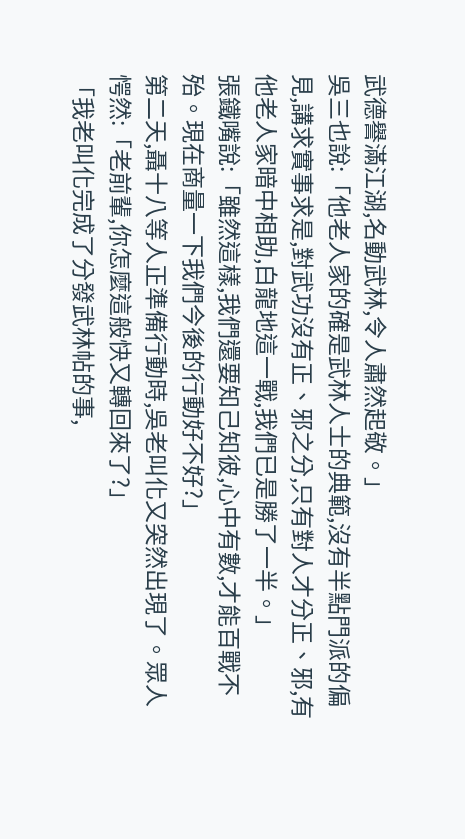武德譽滿江湖,名動武林,令人肅然起敬。」
吳三也說:「他老人家的確是武林人士的典範,沒有半點門派的偏見,講求實事求是,對武功沒有正、邪之分,只有對人才分正、邪,有他老人家暗中相助,白龍地這一戰,我們已是勝了一半。」
張鐵嘴說:「雖然這樣,我們還要知己知彼,心中有數,才能百戰不殆。現在商量一下我們今後的行動好不好?」
第二天,聶十八等人正準備行動時,吳老叫化又突然出現了。眾人愕然:「老前輩,你怎麼這般快又轉回來了?」
「我老叫化完成了分發武林帖的事,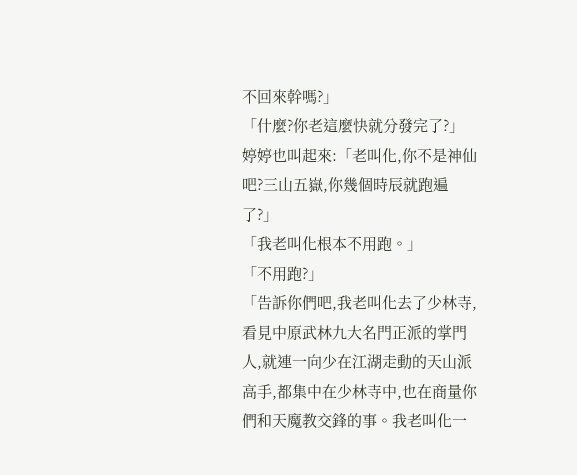不回來幹嗎?」
「什麼?你老這麼快就分發完了?」
婷婷也叫起來:「老叫化,你不是神仙吧?三山五嶽,你幾個時辰就跑遍了?」
「我老叫化根本不用跑。」
「不用跑?」
「告訴你們吧,我老叫化去了少林寺,看見中原武林九大名門正派的掌門人,就連一向少在江湖走動的天山派高手,都集中在少林寺中,也在商量你們和天魔教交鋒的事。我老叫化一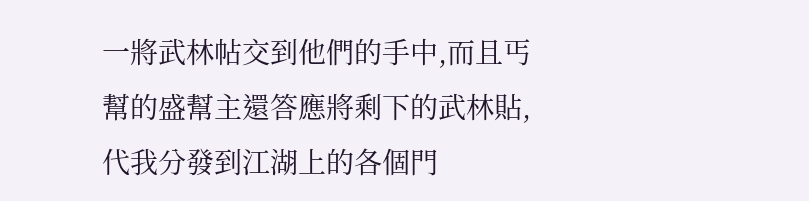一將武林帖交到他們的手中,而且丐幫的盛幫主還答應將剩下的武林貼,代我分發到江湖上的各個門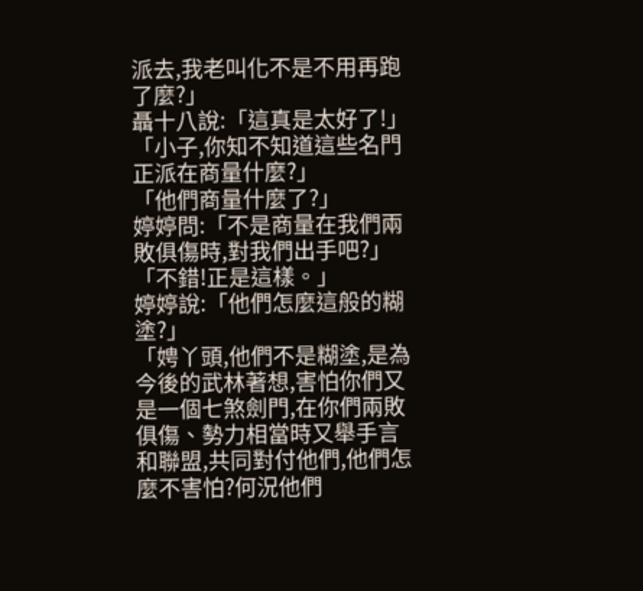派去,我老叫化不是不用再跑了麼?」
聶十八說:「這真是太好了!」
「小子,你知不知道這些名門正派在商量什麼?」
「他們商量什麼了?」
婷婷問:「不是商量在我們兩敗俱傷時,對我們出手吧?」
「不錯!正是這樣。」
婷婷說:「他們怎麼這般的糊塗?」
「娉丫頭,他們不是糊塗,是為今後的武林著想,害怕你們又是一個七煞劍門,在你們兩敗俱傷、勢力相當時又舉手言和聯盟,共同對付他們,他們怎麼不害怕?何況他們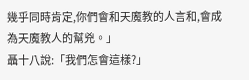幾乎同時肯定,你們會和天魔教的人言和,會成為天魔教人的幫兇。」
聶十八說:「我們怎會這樣?」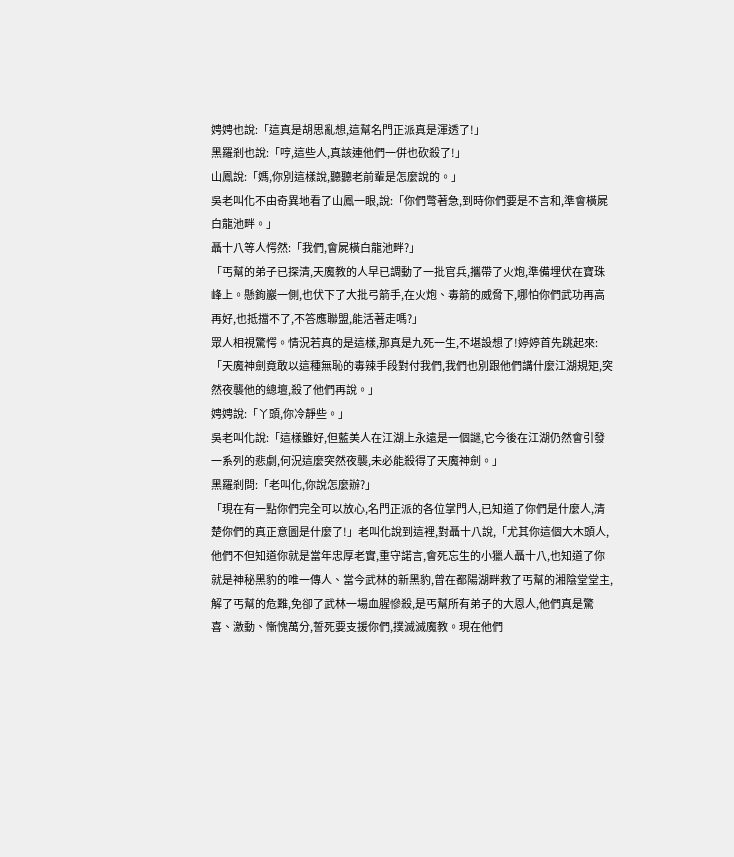娉娉也說:「這真是胡思亂想,這幫名門正派真是渾透了!」
黑羅剎也說:「哼,這些人,真該連他們一併也砍殺了!」
山鳳說:「媽,你別這樣說,聽聽老前輩是怎麼說的。」
吳老叫化不由奇異地看了山鳳一眼,說:「你們彆著急,到時你們要是不言和,準會橫屍白龍池畔。」
聶十八等人愕然:「我們,會屍橫白龍池畔?」
「丐幫的弟子已探清,天魔教的人早已調動了一批官兵,攜帶了火炮,準備埋伏在寶珠峰上。懸鉤巖一側,也伏下了大批弓箭手,在火炮、毒箭的威脅下,哪怕你們武功再高再好,也抵擋不了,不答應聯盟,能活著走嗎?」
眾人相視驚愕。情況若真的是這樣,那真是九死一生,不堪設想了!婷婷首先跳起來:「天魔神劍竟敢以這種無恥的毒辣手段對付我們,我們也別跟他們講什麼江湖規矩,突然夜襲他的總壇,殺了他們再說。」
娉娉說:「丫頭,你冷靜些。」
吳老叫化說:「這樣雖好,但藍美人在江湖上永遠是一個謎,它今後在江湖仍然會引發一系列的悲劇,何況這麼突然夜襲,未必能殺得了天魔神劍。」
黑羅剎問:「老叫化,你說怎麼辦?」
「現在有一點你們完全可以放心,名門正派的各位掌門人,已知道了你們是什麼人,清楚你們的真正意圖是什麼了!」老叫化說到這裡,對聶十八說,「尤其你這個大木頭人,他們不但知道你就是當年忠厚老實,重守諾言,會死忘生的小獵人聶十八,也知道了你就是神秘黑豹的唯一傳人、當今武林的新黑豹,曾在都陽湖畔救了丐幫的湘陰堂堂主,解了丐幫的危難,免卻了武林一場血腥慘殺,是丐幫所有弟子的大恩人,他們真是驚喜、激動、慚愧萬分,誓死要支援你們,撲滅滅魔教。現在他們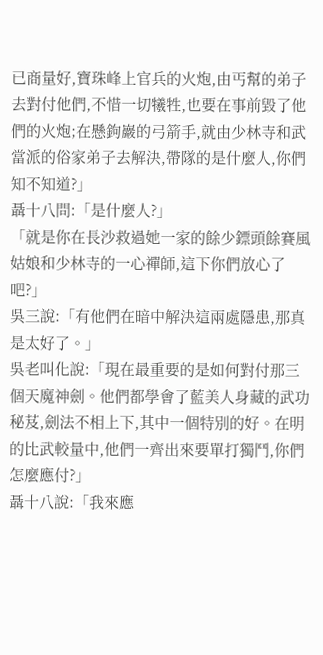已商量好,寶珠峰上官兵的火炮,由丐幫的弟子去對付他們,不惜一切犧牲,也要在事前毀了他們的火炮;在懸鉤巖的弓箭手,就由少林寺和武當派的俗家弟子去解決,帶隊的是什麼人,你們知不知道?」
聶十八問:「是什麼人?」
「就是你在長沙救過她一家的餘少鏢頭餘賽風姑娘和少林寺的一心禪師,這下你們放心了吧?」
吳三說:「有他們在暗中解決這兩處隱患,那真是太好了。」
吳老叫化說:「現在最重要的是如何對付那三個天魔神劍。他們都學會了藍美人身藏的武功秘芨,劍法不相上下,其中一個特別的好。在明的比武較量中,他們一齊出來要單打獨鬥,你們怎麼應付?」
聶十八說:「我來應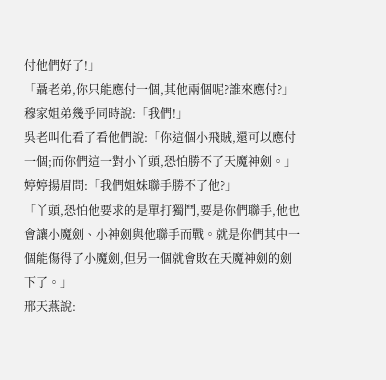付他們好了!」
「聶老弟,你只能應付一個,其他兩個呢?誰來應付?」穆家姐弟幾乎同時說:「我們!」
吳老叫化看了看他們說:「你這個小飛賊,還可以應付一個;而你們這一對小丫頭,恐怕勝不了天魔神劍。」
婷婷揚眉問:「我們姐妹聯手勝不了他?」
「丫頭,恐怕他要求的是單打獨鬥,要是你們聯手,他也會讓小魔劍、小神劍與他聯手而戰。就是你們其中一個能傷得了小魔劍,但另一個就會敗在天魔神劍的劍下了。」
邢天燕說: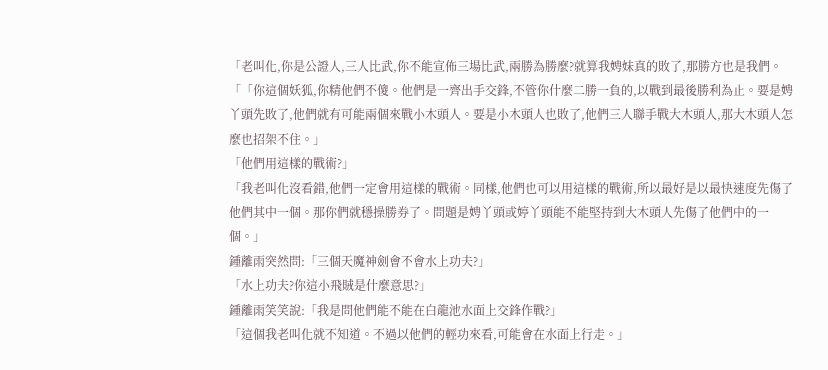「老叫化,你是公證人,三人比武,你不能宣佈三場比武,兩勝為勝麼?就算我娉妹真的敗了,那勝方也是我們。「「你這個妖狐,你精他們不傻。他們是一齊出手交鋒,不管你什麼二勝一負的,以戰到最後勝利為止。要是娉丫頭先敗了,他們就有可能兩個來戰小木頭人。要是小木頭人也敗了,他們三人聯手戰大木頭人,那大木頭人怎麼也招架不住。」
「他們用這樣的戰術?」
「我老叫化沒看錯,他們一定會用這樣的戰術。同樣,他們也可以用這樣的戰術,所以最好是以最快速度先傷了他們其中一個。那你們就穩操勝券了。問題是娉丫頭或婷丫頭能不能堅持到大木頭人先傷了他們中的一個。」
鍾離雨突然問:「三個天魔神劍會不會水上功夫?」
「水上功夫?你這小飛賊是什麼意思?」
鍾離雨笑笑說:「我是問他們能不能在白龍池水面上交鋒作戰?」
「這個我老叫化就不知道。不過以他們的輕功來看,可能會在水面上行走。」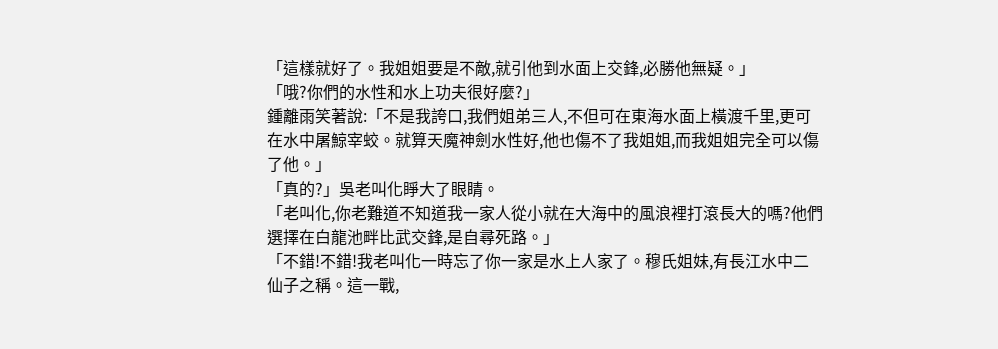「這樣就好了。我姐姐要是不敵,就引他到水面上交鋒,必勝他無疑。」
「哦?你們的水性和水上功夫很好麼?」
鍾離雨笑著說:「不是我誇口,我們姐弟三人,不但可在東海水面上橫渡千里,更可在水中屠鯨宰蛟。就算天魔神劍水性好,他也傷不了我姐姐,而我姐姐完全可以傷了他。」
「真的?」吳老叫化睜大了眼睛。
「老叫化,你老難道不知道我一家人從小就在大海中的風浪裡打滾長大的嗎?他們選擇在白龍池畔比武交鋒,是自尋死路。」
「不錯!不錯!我老叫化一時忘了你一家是水上人家了。穆氏姐妹,有長江水中二仙子之稱。這一戰,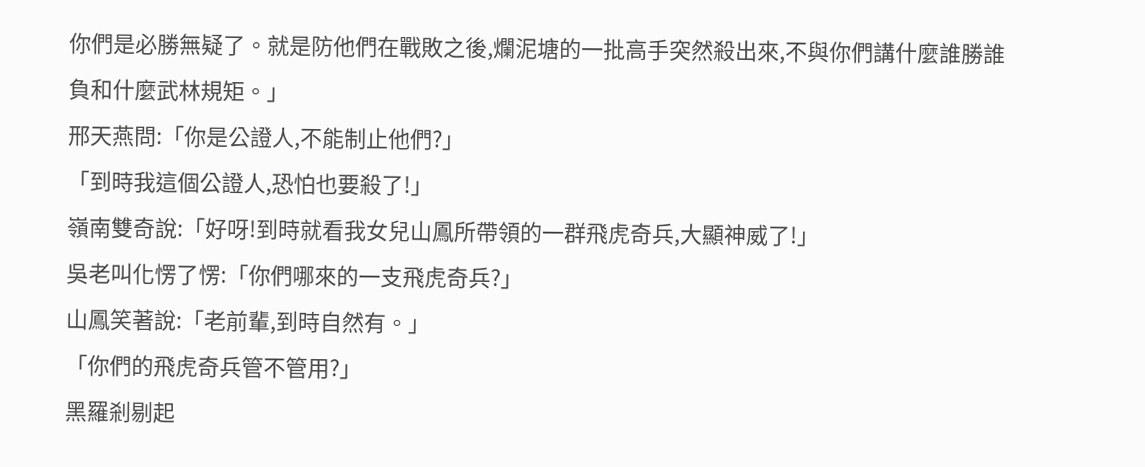你們是必勝無疑了。就是防他們在戰敗之後,爛泥塘的一批高手突然殺出來,不與你們講什麼誰勝誰負和什麼武林規矩。」
邢天燕問:「你是公證人,不能制止他們?」
「到時我這個公證人,恐怕也要殺了!」
嶺南雙奇說:「好呀!到時就看我女兒山鳳所帶領的一群飛虎奇兵,大顯神威了!」
吳老叫化愣了愣:「你們哪來的一支飛虎奇兵?」
山鳳笑著說:「老前輩,到時自然有。」
「你們的飛虎奇兵管不管用?」
黑羅剎剔起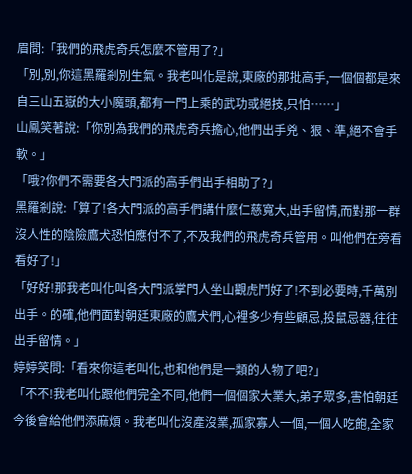眉問:「我們的飛虎奇兵怎麼不管用了?」
「別,別,你這黑羅剎別生氣。我老叫化是說,東廠的那批高手,一個個都是來自三山五嶽的大小魔頭,都有一門上乘的武功或絕技,只怕……」
山鳳笑著說:「你別為我們的飛虎奇兵擔心,他們出手兇、狠、準,絕不會手軟。」
「哦?你們不需要各大門派的高手們出手相助了?」
黑羅剎說:「算了!各大門派的高手們講什麼仁慈寬大,出手留情,而對那一群沒人性的陰險鷹犬恐怕應付不了,不及我們的飛虎奇兵管用。叫他們在旁看看好了!」
「好好!那我老叫化叫各大門派掌門人坐山觀虎鬥好了!不到必要時,千萬別出手。的確,他們面對朝廷東廠的鷹犬們,心裡多少有些顧忌,投鼠忌器,往往出手留情。」
婷婷笑問:「看來你這老叫化,也和他們是一類的人物了吧?」
「不不!我老叫化跟他們完全不同,他們一個個家大業大,弟子眾多,害怕朝廷今後會給他們添麻煩。我老叫化沒產沒業,孤家寡人一個,一個人吃飽,全家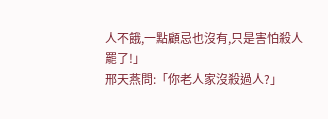人不餓,一點顧忌也沒有,只是害怕殺人罷了!」
邢天燕問:「你老人家沒殺過人?」